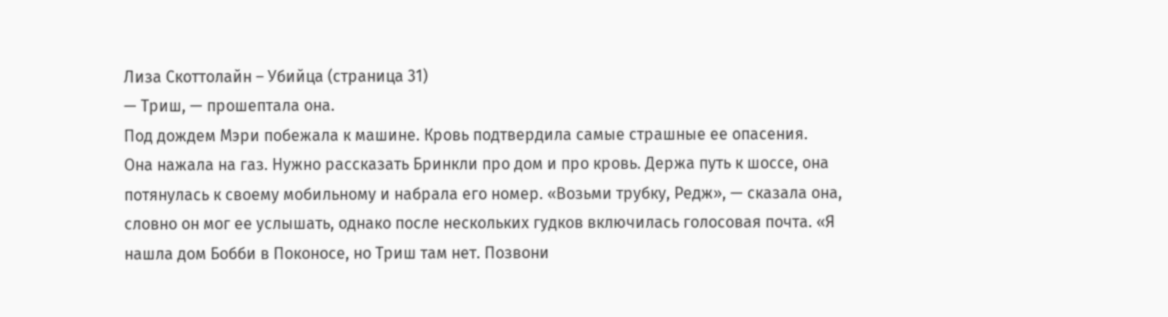Лиза Скоттолайн – Убийца (страница 31)
— Триш, — прошептала она.
Под дождем Мэри побежала к машине. Кровь подтвердила самые страшные ее опасения.
Она нажала на газ. Нужно рассказать Бринкли про дом и про кровь. Держа путь к шоссе, она потянулась к своему мобильному и набрала его номер. «Возьми трубку, Редж», — сказала она, словно он мог ее услышать, однако после нескольких гудков включилась голосовая почта. «Я нашла дом Бобби в Поконосе, но Триш там нет. Позвони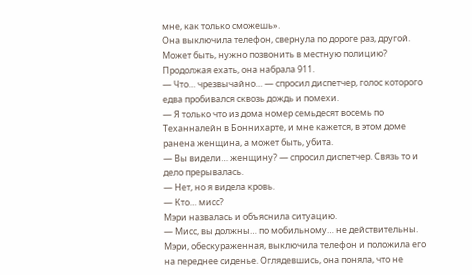мне, как только сможешь».
Она выключила телефон, свернула по дороге раз, другой. Может быть, нужно позвонить в местную полицию? Продолжая ехать, она набрала 911.
— Что… чрезвычайно… — спросил диспетчер, голос которого едва пробивался сквозь дождь и помехи.
— Я только что из дома номер семьдесят восемь по Теханналейн в Боннихарте, и мне кажется, в этом доме ранена женщина, а может быть, убита.
— Вы видели… женщину? — спросил диспетчер. Связь то и дело прерывалась.
— Нет, но я видела кровь.
— Кто… мисс?
Мэри назвалась и объяснила ситуацию.
— Мисс, вы должны… по мобильному… не действительны.
Мэри, обескураженная, выключила телефон и положила его на переднее сиденье. Оглядевшись, она поняла, что не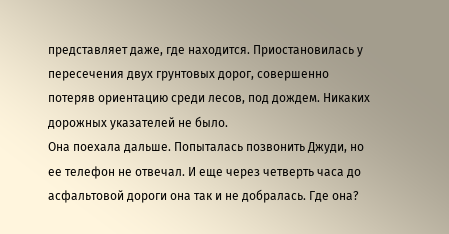представляет даже, где находится. Приостановилась у пересечения двух грунтовых дорог, совершенно потеряв ориентацию среди лесов, под дождем. Никаких дорожных указателей не было.
Она поехала дальше. Попыталась позвонить Джуди, но ее телефон не отвечал. И еще через четверть часа до асфальтовой дороги она так и не добралась. Где она?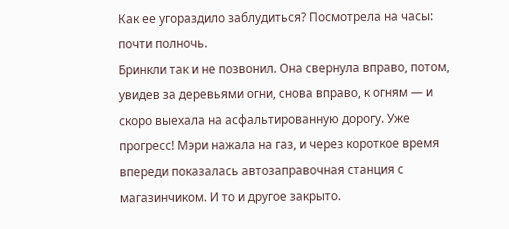Как ее угораздило заблудиться? Посмотрела на часы: почти полночь.
Бринкли так и не позвонил. Она свернула вправо, потом, увидев за деревьями огни, снова вправо, к огням — и скоро выехала на асфальтированную дорогу. Уже прогресс! Мэри нажала на газ, и через короткое время впереди показалась автозаправочная станция с магазинчиком. И то и другое закрыто.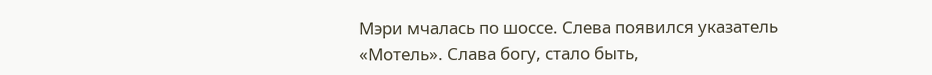Мэри мчалась по шоссе. Слева появился указатель «Мотель». Слава богу, стало быть,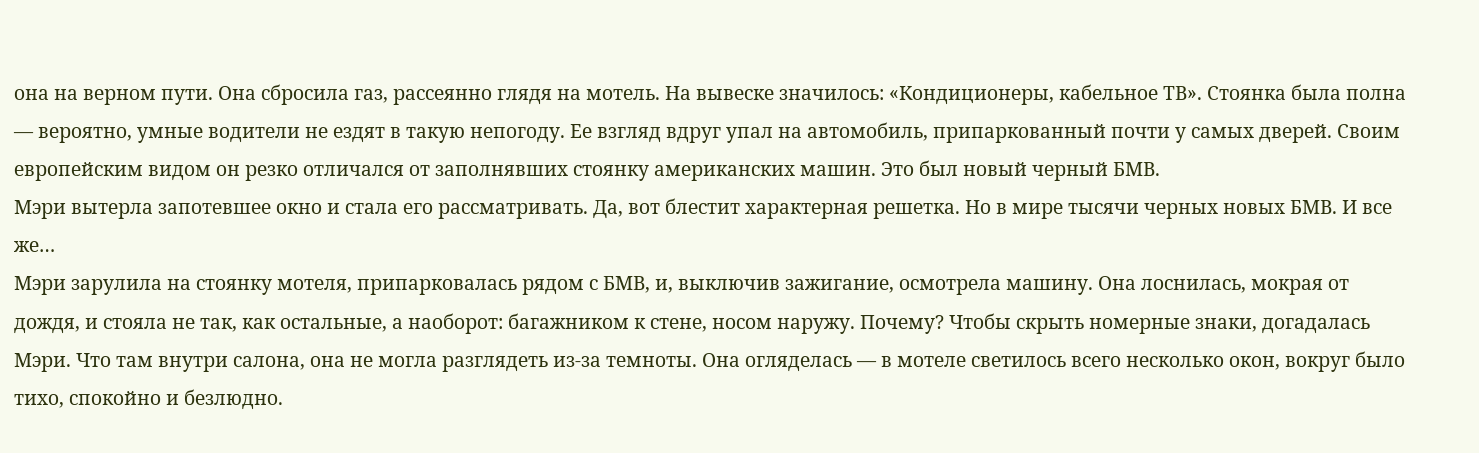она на верном пути. Она сбросила газ, рассеянно глядя на мотель. На вывеске значилось: «Кондиционеры, кабельное ТВ». Стоянка была полна — вероятно, умные водители не ездят в такую непогоду. Ее взгляд вдруг упал на автомобиль, припаркованный почти у самых дверей. Своим европейским видом он резко отличался от заполнявших стоянку американских машин. Это был новый черный БМВ.
Мэри вытерла запотевшее окно и стала его рассматривать. Да, вот блестит характерная решетка. Но в мире тысячи черных новых БМВ. И все же…
Мэри зарулила на стоянку мотеля, припарковалась рядом с БМВ, и, выключив зажигание, осмотрела машину. Она лоснилась, мокрая от дождя, и стояла не так, как остальные, а наоборот: багажником к стене, носом наружу. Почему? Чтобы скрыть номерные знаки, догадалась Мэри. Что там внутри салона, она не могла разглядеть из-за темноты. Она огляделась — в мотеле светилось всего несколько окон, вокруг было тихо, спокойно и безлюдно.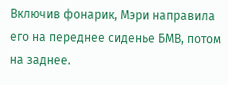Включив фонарик, Мэри направила его на переднее сиденье БМВ, потом на заднее.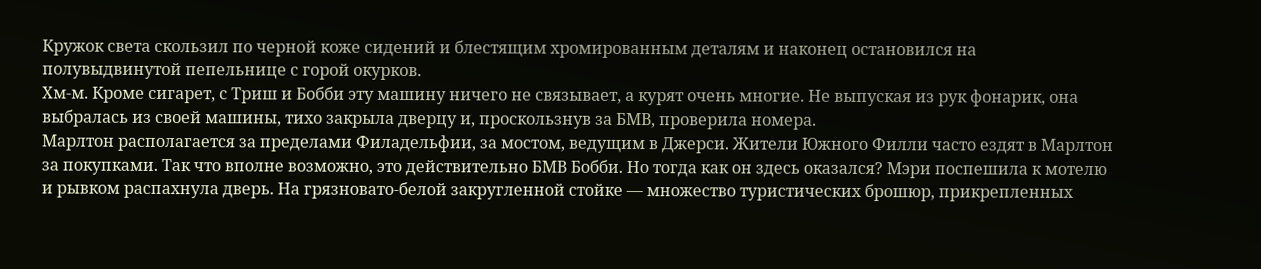Кружок света скользил по черной коже сидений и блестящим хромированным деталям и наконец остановился на полувыдвинутой пепельнице с горой окурков.
Хм-м. Кроме сигарет, с Триш и Бобби эту машину ничего не связывает, а курят очень многие. Не выпуская из рук фонарик, она выбралась из своей машины, тихо закрыла дверцу и, проскользнув за БМВ, проверила номера.
Марлтон располагается за пределами Филадельфии, за мостом, ведущим в Джерси. Жители Южного Филли часто ездят в Марлтон за покупками. Так что вполне возможно, это действительно БМВ Бобби. Но тогда как он здесь оказался? Мэри поспешила к мотелю и рывком распахнула дверь. На грязновато-белой закругленной стойке — множество туристических брошюр, прикрепленных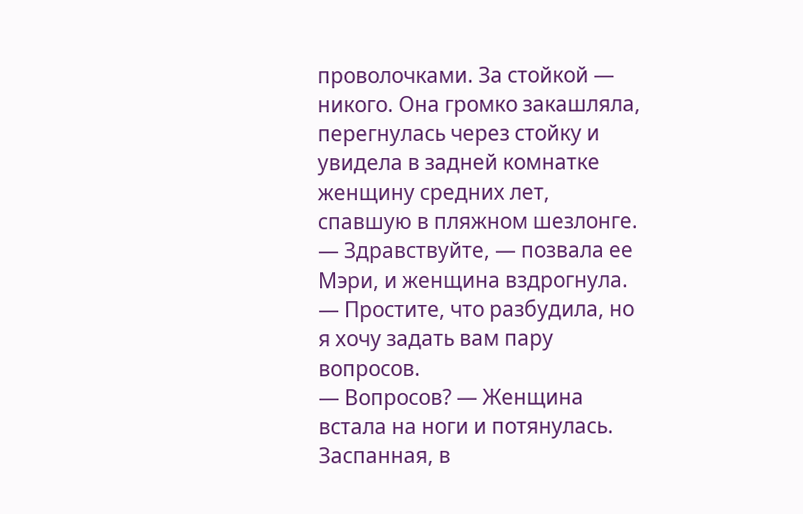проволочками. За стойкой — никого. Она громко закашляла, перегнулась через стойку и увидела в задней комнатке женщину средних лет, спавшую в пляжном шезлонге.
— Здравствуйте, — позвала ее Мэри, и женщина вздрогнула. — Простите, что разбудила, но я хочу задать вам пару вопросов.
— Вопросов? — Женщина встала на ноги и потянулась. Заспанная, в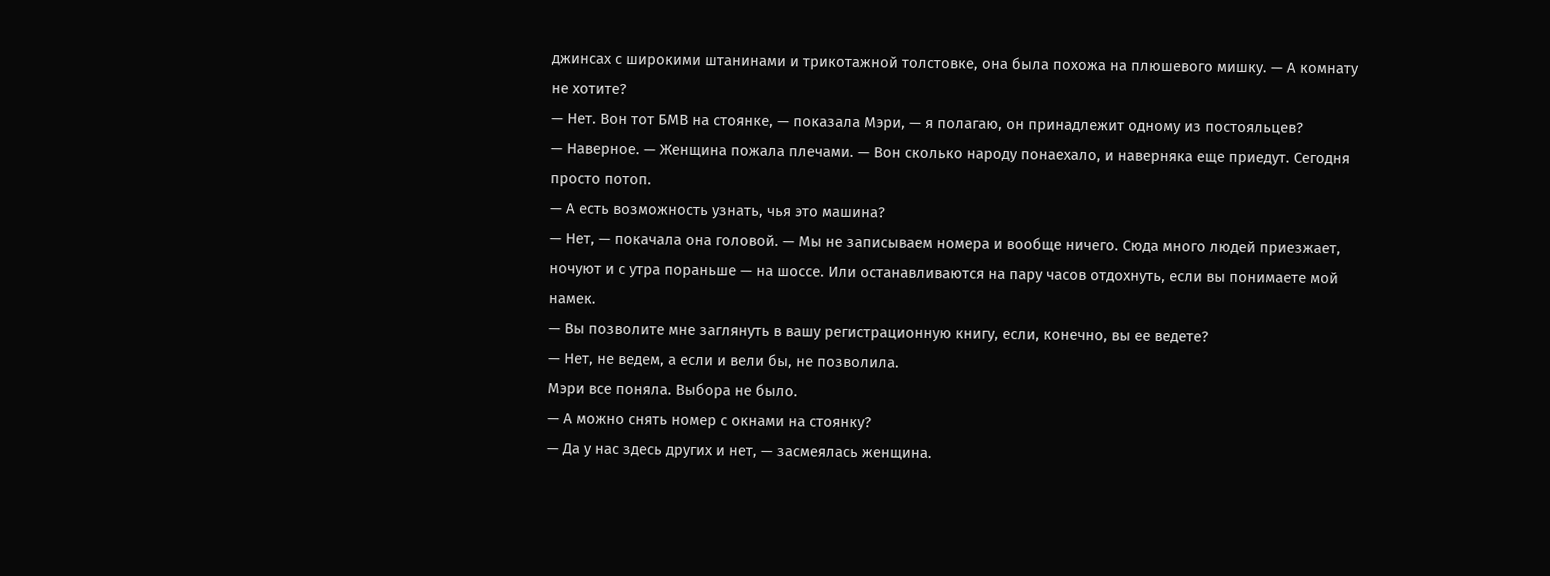джинсах с широкими штанинами и трикотажной толстовке, она была похожа на плюшевого мишку. — А комнату не хотите?
— Нет. Вон тот БМВ на стоянке, — показала Мэри, — я полагаю, он принадлежит одному из постояльцев?
— Наверное. — Женщина пожала плечами. — Вон сколько народу понаехало, и наверняка еще приедут. Сегодня просто потоп.
— А есть возможность узнать, чья это машина?
— Нет, — покачала она головой. — Мы не записываем номера и вообще ничего. Сюда много людей приезжает, ночуют и с утра пораньше — на шоссе. Или останавливаются на пару часов отдохнуть, если вы понимаете мой намек.
— Вы позволите мне заглянуть в вашу регистрационную книгу, если, конечно, вы ее ведете?
— Нет, не ведем, а если и вели бы, не позволила.
Мэри все поняла. Выбора не было.
— А можно снять номер с окнами на стоянку?
— Да у нас здесь других и нет, — засмеялась женщина.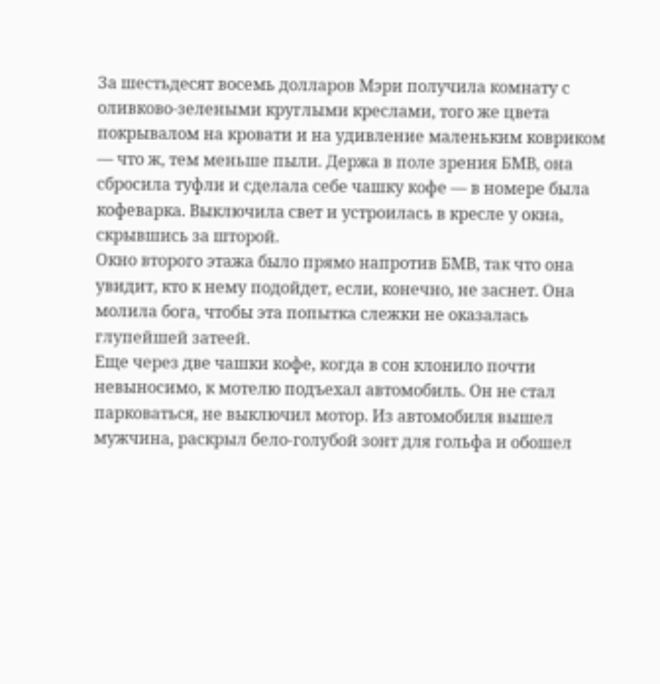За шестьдесят восемь долларов Мэри получила комнату с оливково-зелеными круглыми креслами, того же цвета покрывалом на кровати и на удивление маленьким ковриком — что ж, тем меньше пыли. Держа в поле зрения БМВ, она сбросила туфли и сделала себе чашку кофе — в номере была кофеварка. Выключила свет и устроилась в кресле у окна, скрывшись за шторой.
Окно второго этажа было прямо напротив БМВ, так что она увидит, кто к нему подойдет, если, конечно, не заснет. Она молила бога, чтобы эта попытка слежки не оказалась глупейшей затеей.
Еще через две чашки кофе, когда в сон клонило почти невыносимо, к мотелю подъехал автомобиль. Он не стал парковаться, не выключил мотор. Из автомобиля вышел мужчина, раскрыл бело-голубой зонт для гольфа и обошел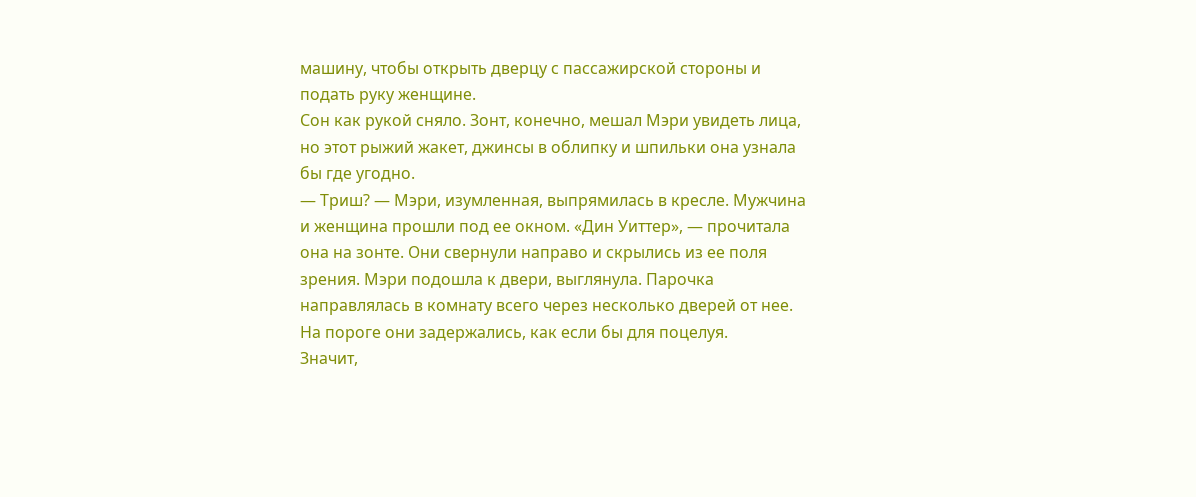машину, чтобы открыть дверцу с пассажирской стороны и подать руку женщине.
Сон как рукой сняло. Зонт, конечно, мешал Мэри увидеть лица, но этот рыжий жакет, джинсы в облипку и шпильки она узнала бы где угодно.
— Триш? — Мэри, изумленная, выпрямилась в кресле. Мужчина и женщина прошли под ее окном. «Дин Уиттер», — прочитала она на зонте. Они свернули направо и скрылись из ее поля зрения. Мэри подошла к двери, выглянула. Парочка направлялась в комнату всего через несколько дверей от нее. На пороге они задержались, как если бы для поцелуя.
Значит,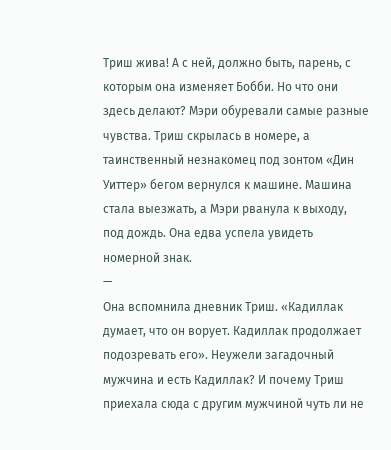Триш жива! А с ней, должно быть, парень, с которым она изменяет Бобби. Но что они здесь делают? Мэри обуревали самые разные чувства. Триш скрылась в номере, а таинственный незнакомец под зонтом «Дин Уиттер» бегом вернулся к машине. Машина стала выезжать, а Мэри рванула к выходу, под дождь. Она едва успела увидеть номерной знак.
—
Она вспомнила дневник Триш. «Кадиллак думает, что он ворует. Кадиллак продолжает подозревать его». Неужели загадочный мужчина и есть Кадиллак? И почему Триш приехала сюда с другим мужчиной чуть ли не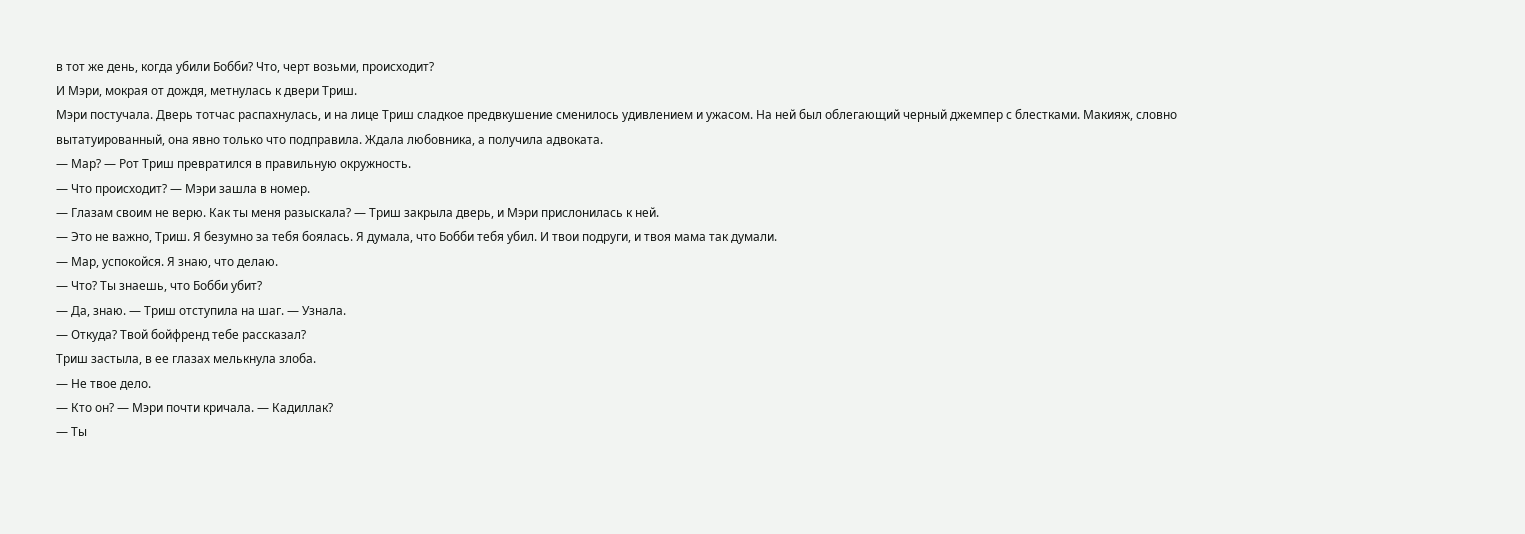в тот же день, когда убили Бобби? Что, черт возьми, происходит?
И Мэри, мокрая от дождя, метнулась к двери Триш.
Мэри постучала. Дверь тотчас распахнулась, и на лице Триш сладкое предвкушение сменилось удивлением и ужасом. На ней был облегающий черный джемпер с блестками. Макияж, словно вытатуированный, она явно только что подправила. Ждала любовника, а получила адвоката.
— Мар? — Рот Триш превратился в правильную окружность.
— Что происходит? — Мэри зашла в номер.
— Глазам своим не верю. Как ты меня разыскала? — Триш закрыла дверь, и Мэри прислонилась к ней.
— Это не важно, Триш. Я безумно за тебя боялась. Я думала, что Бобби тебя убил. И твои подруги, и твоя мама так думали.
— Мар, успокойся. Я знаю, что делаю.
— Что? Ты знаешь, что Бобби убит?
— Да, знаю. — Триш отступила на шаг. — Узнала.
— Откуда? Твой бойфренд тебе рассказал?
Триш застыла, в ее глазах мелькнула злоба.
— Не твое дело.
— Кто он? — Мэри почти кричала. — Кадиллак?
— Ты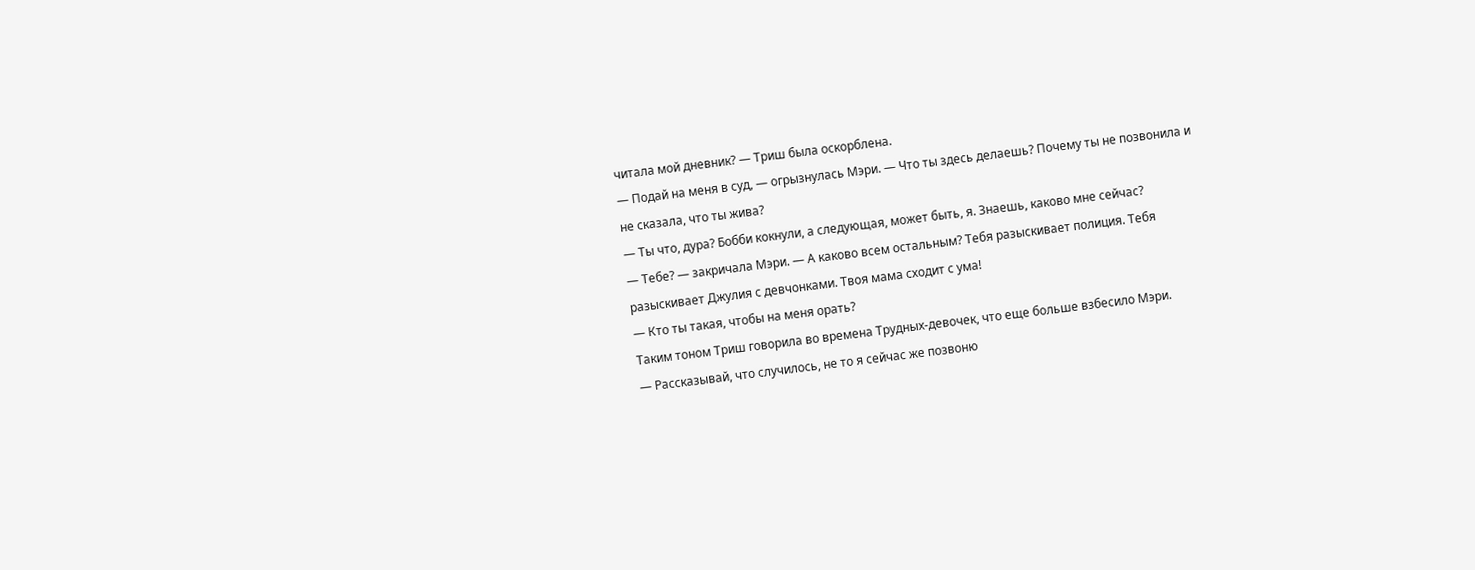читала мой дневник? — Триш была оскорблена.
— Подай на меня в суд, — огрызнулась Мэри. — Что ты здесь делаешь? Почему ты не позвонила и не сказала, что ты жива?
— Ты что, дура? Бобби кокнули, а следующая, может быть, я. Знаешь, каково мне сейчас?
— Тебе? — закричала Мэри. — А каково всем остальным? Тебя разыскивает полиция. Тебя разыскивает Джулия с девчонками. Твоя мама сходит с ума!
— Кто ты такая, чтобы на меня орать?
Таким тоном Триш говорила во времена Трудных-девочек, что еще больше взбесило Мэри.
— Рассказывай, что случилось, не то я сейчас же позвоню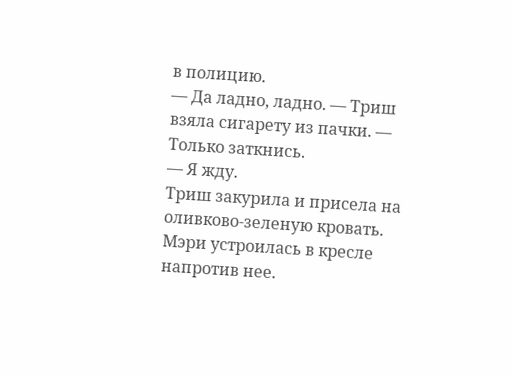в полицию.
— Да ладно, ладно. — Триш взяла сигарету из пачки. — Только заткнись.
— Я жду.
Триш закурила и присела на оливково-зеленую кровать. Мэри устроилась в кресле напротив нее.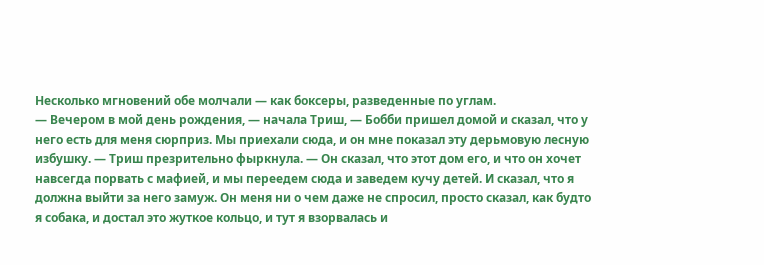Несколько мгновений обе молчали — как боксеры, разведенные по углам.
— Вечером в мой день рождения, — начала Триш, — Бобби пришел домой и сказал, что у него есть для меня сюрприз. Мы приехали сюда, и он мне показал эту дерьмовую лесную избушку. — Триш презрительно фыркнула. — Он сказал, что этот дом его, и что он хочет навсегда порвать с мафией, и мы переедем сюда и заведем кучу детей. И сказал, что я должна выйти за него замуж. Он меня ни о чем даже не спросил, просто сказал, как будто я собака, и достал это жуткое кольцо, и тут я взорвалась и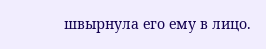швырнула его ему в лицо.